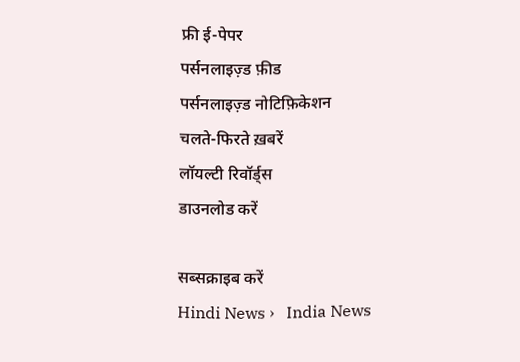फ्री ई-पेपर
पर्सनलाइज़्ड फ़ीड
पर्सनलाइज़्ड नोटिफ़िकेशन
चलते-फिरते ख़बरें
लॉयल्टी रिवॉर्ड्स
डाउनलोड करें

सब्सक्राइब करें
Hindi News ›   India News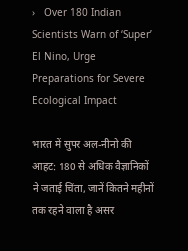›   Over 180 Indian Scientists Warn of ‘Super’ El Nino, Urge Preparations for Severe Ecological Impact

भारत में सुपर अल-नीनो की आहट: 180 से अधिक वैज्ञानिकों ने जताई चिंता, जानें कितने महीनों तक रहने वाला है असर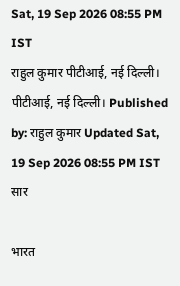Sat, 19 Sep 2026 08:55 PM IST
राहुल कुमार पीटीआई, नई दिल्ली।
पीटीआई, नई दिल्ली। Published by: राहुल कुमार Updated Sat, 19 Sep 2026 08:55 PM IST
सार

भारत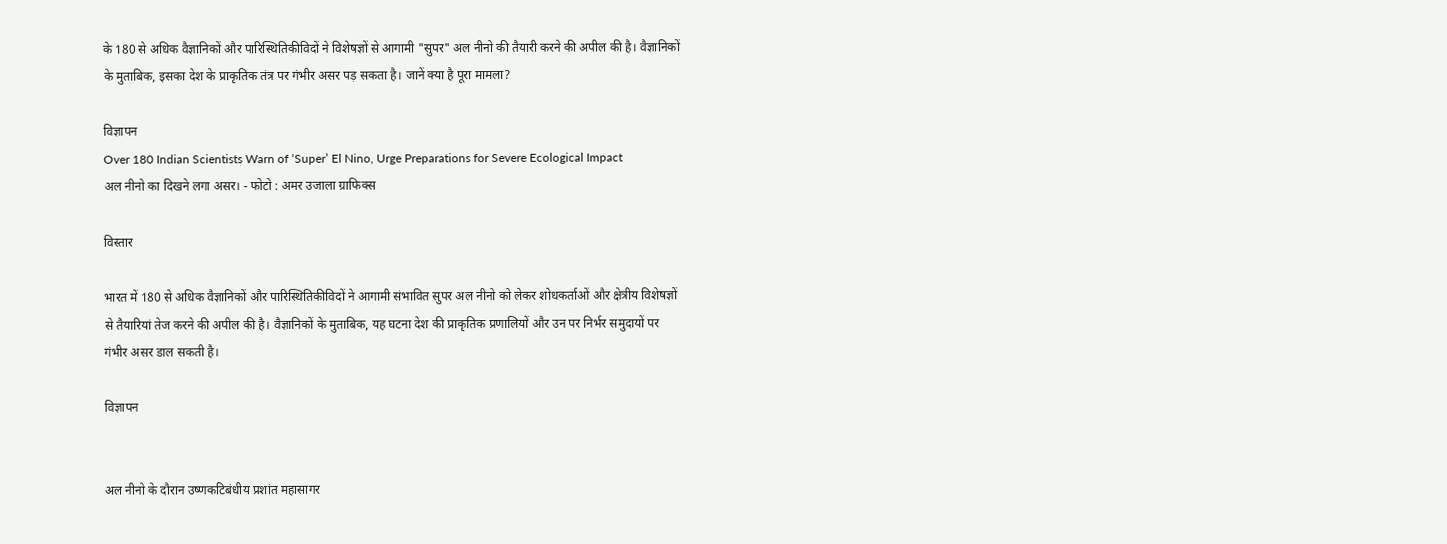के 180 से अधिक वैज्ञानिकों और पारिस्थितिकीविदों ने विशेषज्ञों से आगामी "सुपर" अल नीनो की तैयारी करने की अपील की है। वैज्ञानिकों के मुताबिक, इसका देश के प्राकृतिक तंत्र पर गंभीर असर पड़ सकता है। जानें क्या है पूरा मामला?

विज्ञापन
Over 180 Indian Scientists Warn of ‘Super’ El Nino, Urge Preparations for Severe Ecological Impact
अल नीनो का दिखने लगा असर। - फोटो : अमर उजाला ग्राफिक्स

विस्तार

भारत में 180 से अधिक वैज्ञानिकों और पारिस्थितिकीविदों ने आगामी संभावित सुपर अल नीनो को लेकर शोधकर्ताओं और क्षेत्रीय विशेषज्ञों से तैयारियां तेज करने की अपील की है। वैज्ञानिकों के मुताबिक, यह घटना देश की प्राकृतिक प्रणालियों और उन पर निर्भर समुदायों पर गंभीर असर डाल सकती है।

विज्ञापन


अल नीनो के दौरान उष्णकटिबंधीय प्रशांत महासागर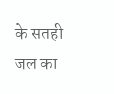के सतही जल का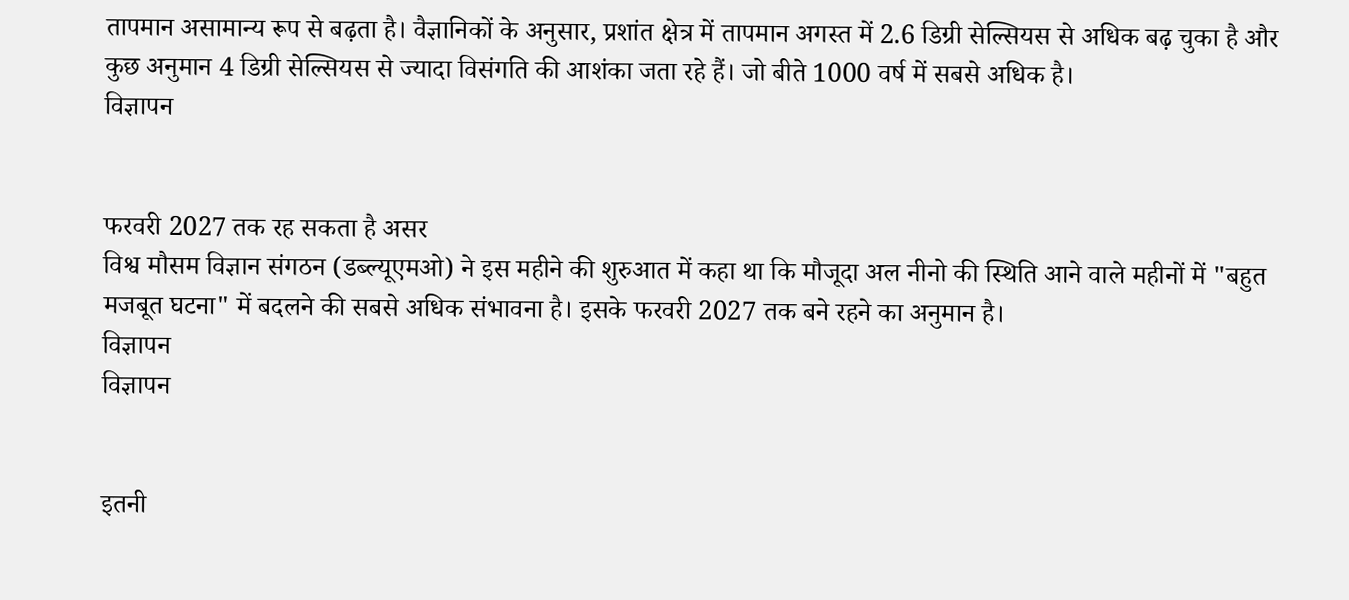तापमान असामान्य रूप से बढ़ता है। वैज्ञानिकों के अनुसार, प्रशांत क्षेत्र में तापमान अगस्त में 2.6 डिग्री सेल्सियस से अधिक बढ़ चुका है और कुछ अनुमान 4 डिग्री सेल्सियस से ज्यादा विसंगति की आशंका जता रहे हैं। जो बीते 1000 वर्ष में सबसे अधिक है।
विज्ञापन


फरवरी 2027 तक रह सकता है असर
विश्व मौसम विज्ञान संगठन (डब्ल्यूएमओ) ने इस महीने की शुरुआत में कहा था कि मौजूदा अल नीनो की स्थिति आने वाले महीनों में "बहुत मजबूत घटना" में बदलने की सबसे अधिक संभावना है। इसके फरवरी 2027 तक बने रहने का अनुमान है।
विज्ञापन
विज्ञापन


इतनी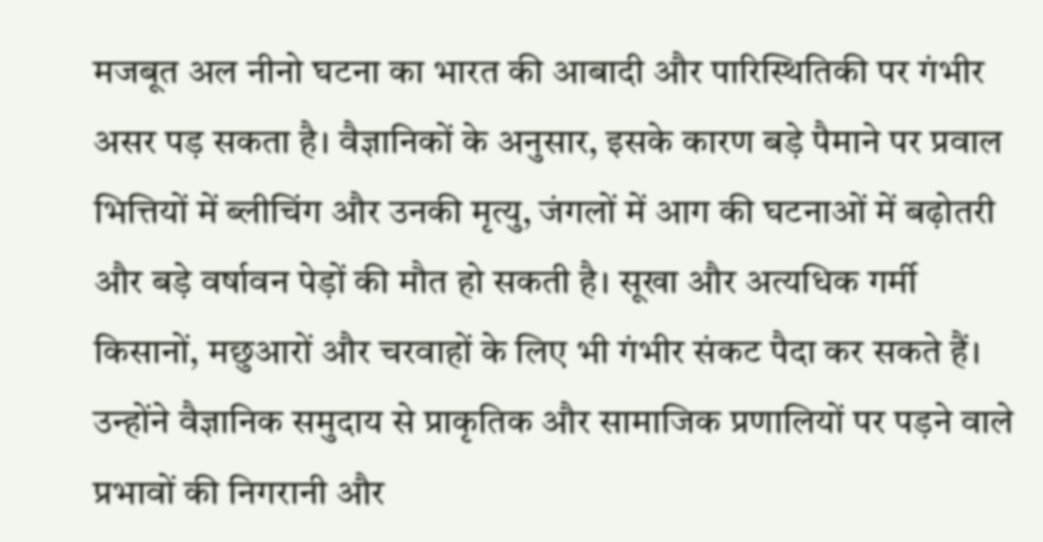मजबूत अल नीनो घटना का भारत की आबादी और पारिस्थितिकी पर गंभीर असर पड़ सकता है। वैज्ञानिकों के अनुसार, इसके कारण बड़े पैमाने पर प्रवाल भित्तियों में ब्लीचिंग और उनकी मृत्यु, जंगलों में आग की घटनाओं में बढ़ोतरी और बड़े वर्षावन पेड़ों की मौत हो सकती है। सूखा और अत्यधिक गर्मी किसानों, मछुआरों और चरवाहों के लिए भी गंभीर संकट पैदा कर सकते हैं। उन्होंने वैज्ञानिक समुदाय से प्राकृतिक और सामाजिक प्रणालियों पर पड़ने वाले प्रभावों की निगरानी और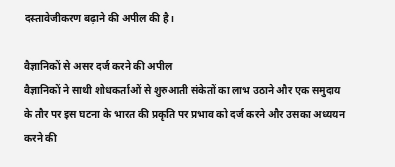दस्तावेजीकरण बढ़ाने की अपील की है।

वैज्ञानिकों से असर दर्ज करने की अपील
वैज्ञानिकों ने साथी शोधकर्ताओं से शुरुआती संकेतों का लाभ उठाने और एक समुदाय के तौर पर इस घटना के भारत की प्रकृति पर प्रभाव को दर्ज करने और उसका अध्ययन करने की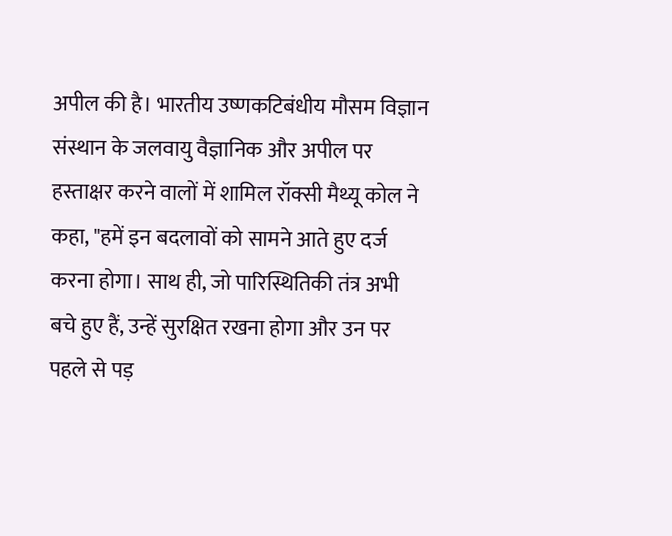अपील की है। भारतीय उष्णकटिबंधीय मौसम विज्ञान संस्थान के जलवायु वैज्ञानिक और अपील पर हस्ताक्षर करने वालों में शामिल रॉक्सी मैथ्यू कोल ने कहा, "हमें इन बदलावों को सामने आते हुए दर्ज करना होगा। साथ ही, जो पारिस्थितिकी तंत्र अभी बचे हुए हैं, उन्हें सुरक्षित रखना होगा और उन पर पहले से पड़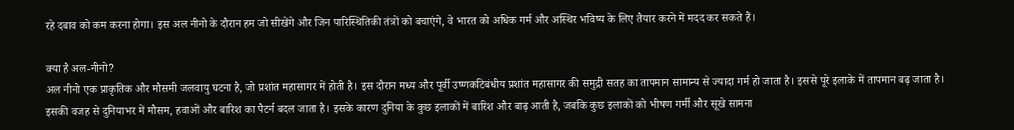रहे दबाव को कम करना होगा। इस अल नीनो के दौरान हम जो सीखेंगे और जिन पारिस्थितिकी तंत्रों को बचाएंगे, वे भारत को अधिक गर्म और अस्थिर भविष्य के लिए तैयार करने में मदद कर सकते हैं।

क्या है अल-नीनो?
अल नीनो एक प्राकृतिक और मौसमी जलवायु घटना है, जो प्रशांत महासागर में होती है। इस दौरान मध्य और पूर्वी उष्णकटिबंधीय प्रशांत महासागर की समुद्री सतह का तापमान सामान्य से ज्यादा गर्म हो जाता है। इससे पूरे इलाके में तापमान बढ़ जाता है। इसकी वजह से दुनियाभर में मौसम, हवाओं और बारिश का पैटर्न बदल जाता है। इसके कारण दुनिया के कुछ इलाकों में बारिश और बाढ़ आती है, जबकि कुछ इलाकों को भीषण गर्मी और सूखे सामना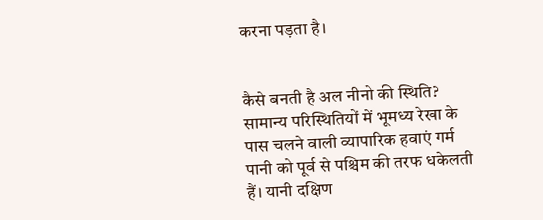करना पड़ता है।


कैसे बनती है अल नीनो की स्थिति?
सामान्य परिस्थितियों में भूमध्य रेखा के पास चलने वाली व्यापारिक हवाएं गर्म पानी को पूर्व से पश्चिम की तरफ धकेलती हैं। यानी दक्षिण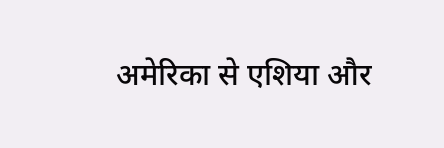अमेरिका से एशिया और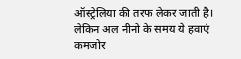ऑस्ट्रेलिया की तरफ लेकर जाती है। लेकिन अल नीनो के समय ये हवाएं कमजोर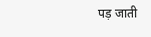पड़ जाती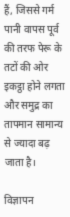हैं, जिससे गर्म पानी वापस पूर्व की तरफ पेरू के तटों की ओर इकट्ठा होने लगता और समुद्र का तापमान सामान्य से ज्यादा बढ़ जाता है।

विज्ञापन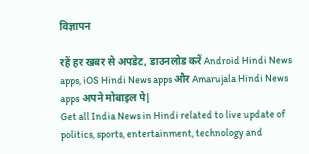विज्ञापन

रहें हर खबर से अपडेट, डाउनलोड करें Android Hindi News apps, iOS Hindi News apps और Amarujala Hindi News apps अपने मोबाइल पे|
Get all India News in Hindi related to live update of politics, sports, entertainment, technology and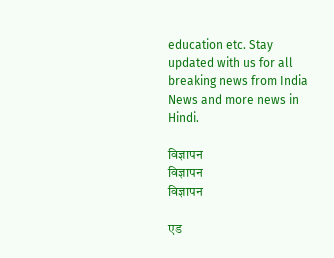education etc. Stay updated with us for all breaking news from India News and more news in Hindi.

विज्ञापन
विज्ञापन
विज्ञापन

एड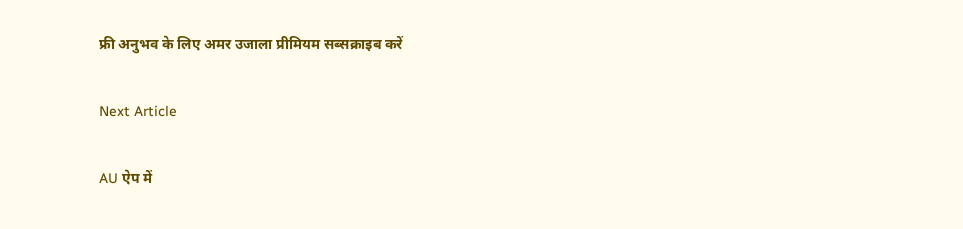फ्री अनुभव के लिए अमर उजाला प्रीमियम सब्सक्राइब करें

Next Article

AU ऐप में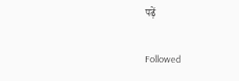पढ़ें

Followed